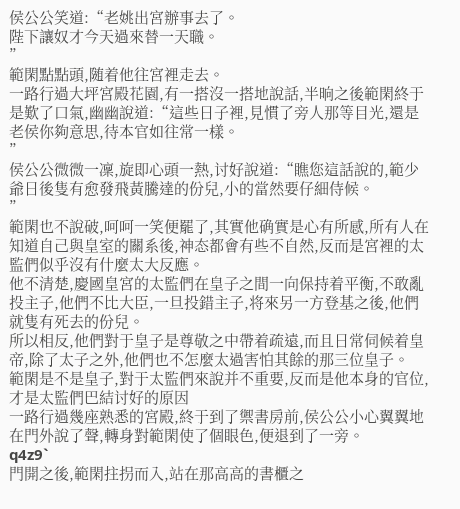侯公公笑道:“老姚出宮辦事去了。
陛下讓奴才今天過來替一天職。
”
範閑點點頭,随着他往宮裡走去。
一路行過大坪宮殿花園,有一搭沒一搭地說話,半晌之後範閑終于是歎了口氣,幽幽說道:“這些日子裡,見慣了旁人那等目光,還是老侯你夠意思,待本官如往常一樣。
”
侯公公微微一凜,旋即心頭一熱,讨好說道:“瞧您這話說的,範少爺日後隻有愈發飛黃騰達的份兒,小的當然要仔細侍候。
”
範閑也不說破,呵呵一笑便罷了,其實他确實是心有所感,所有人在知道自己與皇室的關系後,神态都會有些不自然,反而是宮裡的太監們似乎沒有什麼太大反應。
他不清楚,慶國皇宮的太監們在皇子之間一向保持着平衡,不敢亂投主子,他們不比大臣,一旦投錯主子,将來另一方登基之後,他們就隻有死去的份兒。
所以相反,他們對于皇子是尊敬之中帶着疏遠,而且日常伺候着皇帝,除了太子之外,他們也不怎麼太過害怕其餘的那三位皇子。
範閑是不是皇子,對于太監們來說并不重要,反而是他本身的官位,才是太監們巴結讨好的原因
一路行過幾座熟悉的宮殿,終于到了禦書房前,侯公公小心翼翼地在門外說了聲,轉身對範閑使了個眼色,便退到了一旁。
q4z9`
門開之後,範閑拄拐而入,站在那高高的書櫃之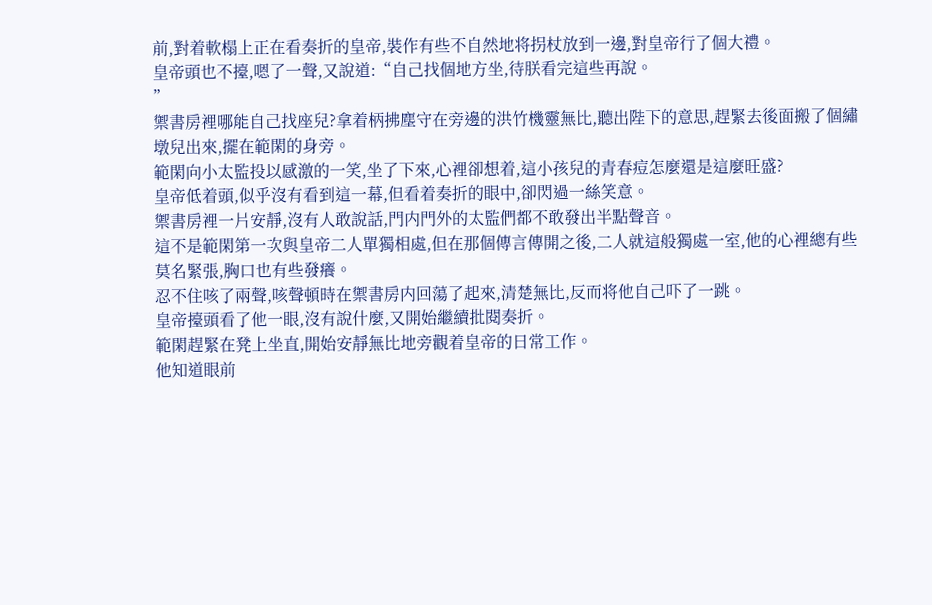前,對着軟榻上正在看奏折的皇帝,裝作有些不自然地将拐杖放到一邊,對皇帝行了個大禮。
皇帝頭也不擡,嗯了一聲,又說道:“自己找個地方坐,待朕看完這些再說。
”
禦書房裡哪能自己找座兒?拿着柄拂塵守在旁邊的洪竹機靈無比,聽出陛下的意思,趕緊去後面搬了個繡墩兒出來,擺在範閑的身旁。
範閑向小太監投以感激的一笑,坐了下來,心裡卻想着,這小孩兒的青春痘怎麼還是這麼旺盛?
皇帝低着頭,似乎沒有看到這一幕,但看着奏折的眼中,卻閃過一絲笑意。
禦書房裡一片安靜,沒有人敢說話,門内門外的太監們都不敢發出半點聲音。
這不是範閑第一次與皇帝二人單獨相處,但在那個傳言傳開之後,二人就這般獨處一室,他的心裡總有些莫名緊張,胸口也有些發癢。
忍不住咳了兩聲,咳聲頓時在禦書房内回蕩了起來,清楚無比,反而将他自己吓了一跳。
皇帝擡頭看了他一眼,沒有說什麼,又開始繼續批閱奏折。
範閑趕緊在凳上坐直,開始安靜無比地旁觀着皇帝的日常工作。
他知道眼前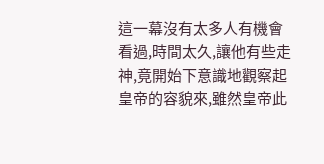這一幕沒有太多人有機會看過,時間太久,讓他有些走神,竟開始下意識地觀察起皇帝的容貌來,雖然皇帝此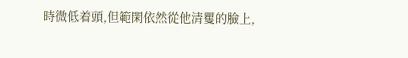時微低着頭,但範閑依然從他清矍的臉上,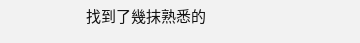找到了幾抹熟悉的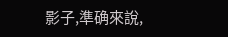影子,準确來說,